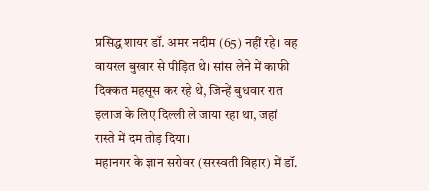प्रसिद्ध शायर डॉ. अमर नदीम (65) नहीं रहे। वह वायरल बुखार से पीड़ित थे। सांस लेने में काफी दिक्कत महसूस कर रहे थे, जिन्हें बुधवार रात इलाज के लिए दिल्ली ले जाया रहा था, जहां रास्ते में दम तोड़ दिया।
महानगर के ज्ञान सरोवर (सरस्वती विहार) में डॉ.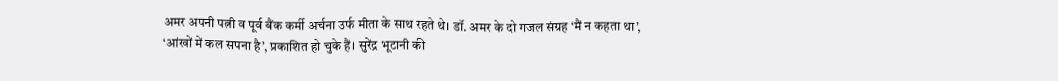अमर अपनी पत्नी व पूर्व बैंक कर्मी अर्चना उर्फ मीता के साथ रहते थे। डॉ. अमर के दो गजल संग्रह ‘मैं न कहता था’, ‘आंखों में कल सपना है’, प्रकाशित हो चुके हैं। सुरेंद्र भूटानी की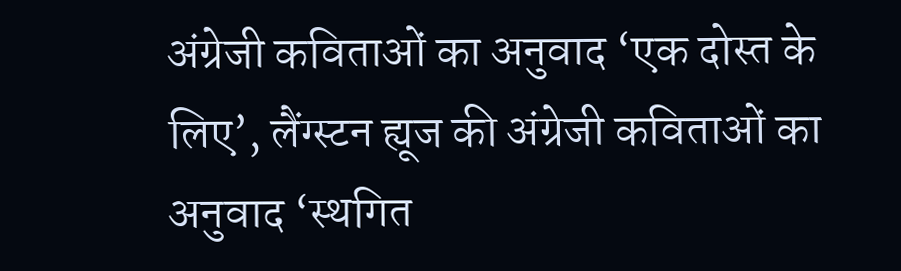अंग्रेजी कविताओं का अनुवाद ‘एक दोस्त के लिए’, लैंग्स्टन ह्यूज की अंग्रेजी कविताओं का अनुवाद ‘स्थगित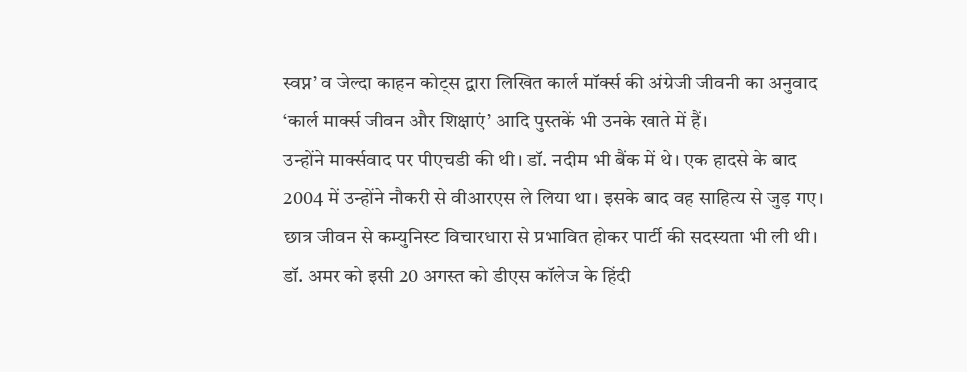स्वप्न’ व जेल्दा काहन कोट्स द्वारा लिखित कार्ल मॉर्क्स की अंग्रेजी जीवनी का अनुवाद ‘कार्ल मार्क्स जीवन और शिक्षाएं’ आदि पुस्तकें भी उनके खाते में हैं।
उन्होंने मार्क्सवाद पर पीएचडी की थी। डॉ. नदीम भी बैंक में थे। एक हादसे के बाद 2004 में उन्होंने नौकरी से वीआरएस ले लिया था। इसके बाद वह साहित्य से जुड़ गए। छात्र जीवन से कम्युनिस्ट विचारधारा से प्रभावित होकर पार्टी की सदस्यता भी ली थी। डॉ. अमर को इसी 20 अगस्त को डीएस कॉलेज के हिंदी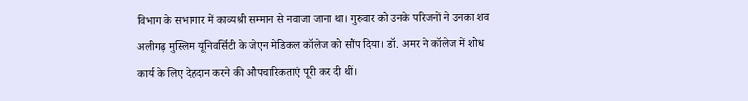विभाग के सभागार में काव्यश्री सम्मान से नवाजा जाना था। गुरुवार को उनके परिजनों ने उनका शव अलीगढ़ मुस्लिम यूनिवर्सिटी के जेएन मेडिकल कॉलेज को सौंप दिया। डॉ. अमर ने कॉलेज में शोध कार्य के लिए देहदान करने की औपचारिकताएं पूरी कर दी थीं।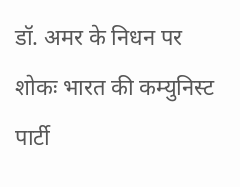डॉ. अमर के निधन पर शोकः भारत की कम्युनिस्ट पार्टी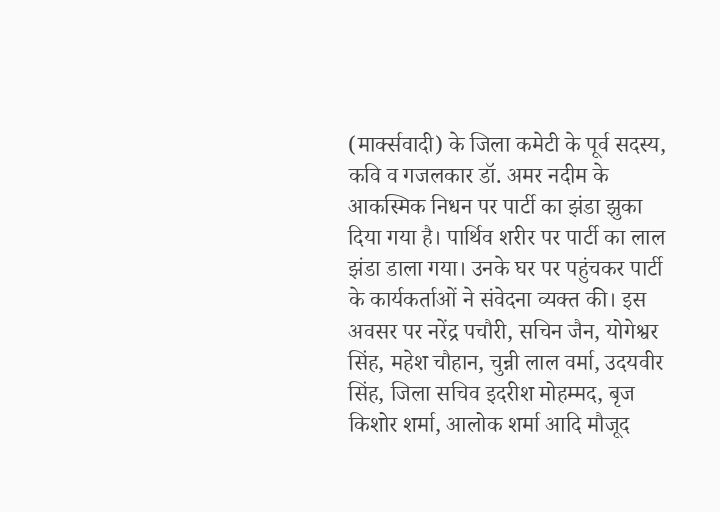(मार्क्सवादी) के जिला कमेटी के पूर्व सदस्य, कवि व गजलकार डॉ. अमर नदीम के आकस्मिक निधन पर पार्टी का झंडा झुका दिया गया है। पार्थिव शरीर पर पार्टी का लाल झंडा डाला गया। उनके घर पर पहुंचकर पार्टी के कार्यकर्ताओं ने संवेदना व्यक्त की। इस अवसर पर नरेंद्र पचौरी, सचिन जैन, योगेश्वर सिंह, महेश चौहान, चुन्नी लाल वर्मा, उदयवीर सिंह, जिला सचिव इदरीश मोहम्मद, बृज किशोर शर्मा, आलोक शर्मा आदि मौजूद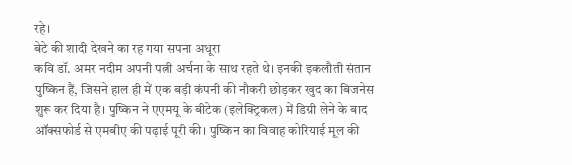रहे।
बेटे की शादी देखने का रह गया सपना अधूरा
कवि डॉ. अमर नदीम अपनी पत्नी अर्चना के साथ रहते थे। इनकी इकलौती संतान पुष्किन हैं, जिसने हाल ही में एक बड़ी कंपनी की नौकरी छोड़कर खुद का बिजनेस शुरू कर दिया है। पुष्किन ने एएमयू के बीटेक (इलेक्ट्रिकल) में डिग्री लेने के बाद ऑक्सफोर्ड से एमबीए की पढ़ाई पूरी की। पुष्किन का विवाह कोरियाई मूल की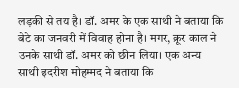लड़की से तय है। डॉ. अमर के एक साथी ने बताया कि बेटे का जनवरी में विवाह होना है। मगर, क्रूर काल ने उनके साथी डॉ. अमर को छीन लिया। एक अन्य साथी इदरीश मोहम्मद ने बताया कि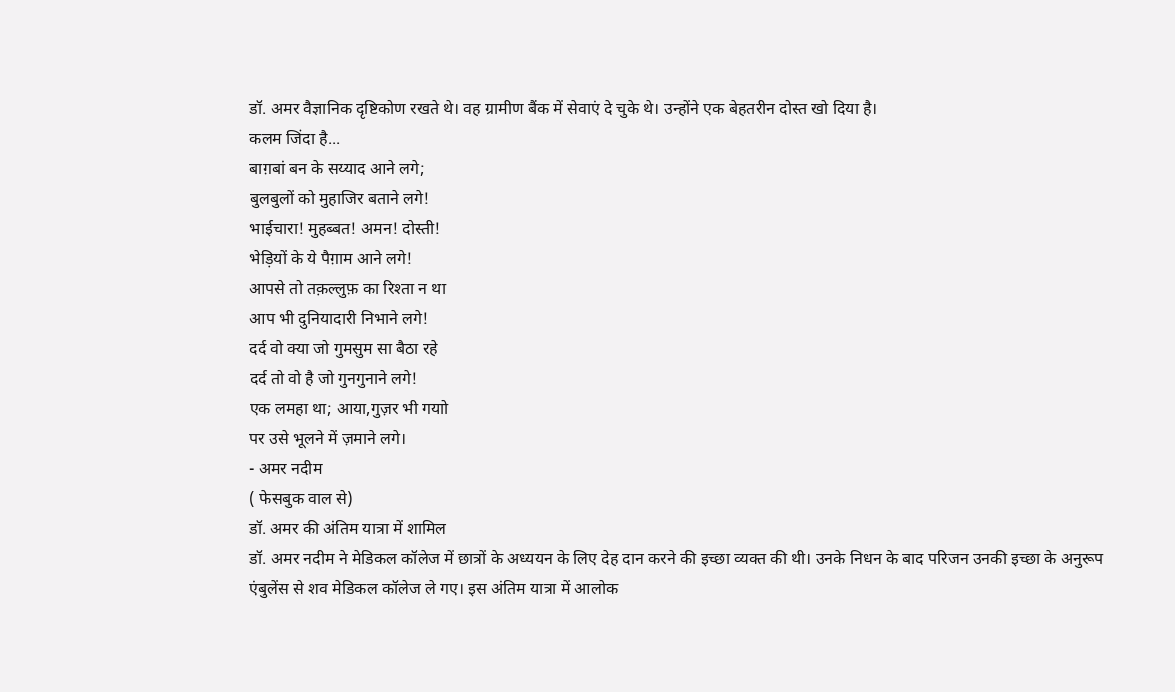डॉ. अमर वैज्ञानिक दृष्टिकोण रखते थे। वह ग्रामीण बैंक में सेवाएं दे चुके थे। उन्होंने एक बेहतरीन दोस्त खो दिया है।
कलम जिंदा है...
बाग़बां बन के सय्याद आने लगे;
बुलबुलों को मुहाजिर बताने लगे!
भाईचारा! मुहब्बत! अमन! दोस्ती!
भेड़ियों के ये पैग़ाम आने लगे!
आपसे तो तक़ल्लुफ़ का रिश्ता न था
आप भी दुनियादारी निभाने लगे!
दर्द वो क्या जो गुमसुम सा बैठा रहे
दर्द तो वो है जो गुनगुनाने लगे!
एक लमहा था; आया,गुज़र भी गयाो
पर उसे भूलने में ज़माने लगे।
- अमर नदीम
( फेसबुक वाल से)
डॉ. अमर की अंतिम यात्रा में शामिल
डॉ. अमर नदीम ने मेडिकल कॉलेज में छात्रों के अध्ययन के लिए देह दान करने की इच्छा व्यक्त की थी। उनके निधन के बाद परिजन उनकी इच्छा के अनुरूप एंबुलेंस से शव मेडिकल कॉलेज ले गए। इस अंतिम यात्रा में आलोक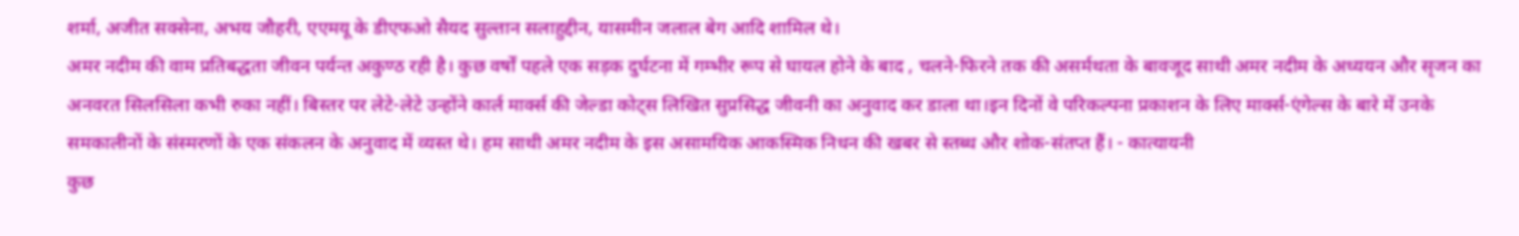शर्मा, अजीत सक्सेना, अभय जौहरी, एएमयू के डीएफओ सैयद सुल्तान सलाहुद्दीन, यासमीन जलाल बेग आदि शामिल थे।
अमर नदीम की वाम प्रतिबद्धता जीवन पर्यन्त अकुण्ठ रही है। कुछ वर्षों पहले एक सड़क दुर्घटना में गम्भीर रूप से घायल होने के बाद , चलने-फिरने तक की असर्मथता के बावजूद साथी अमर नदीम के अध्ययन और सृजन का अनवरत सिलसिला कभी रुका नहीं। बिस्तर पर लेटे-लेटे उन्होंने कार्ल मार्क्स की जेल्डा कोट्स लिखित सुप्रसिद्ध जीवनी का अनुवाद कर डाला था।इन दिनों वे परिकल्पना प्रकाशन के लिए मार्क्स-एंगेल्स के बारे में उनके समकालीनों के संस्मरणों के एक संकलन के अनुवाद में व्यस्त थे। हम साथी अमर नदीम के इस असामयिक आकस्मिक निधन की खबर से स्तब्ध और शोक-संतप्त हैं। - कात्यायनी
कुछ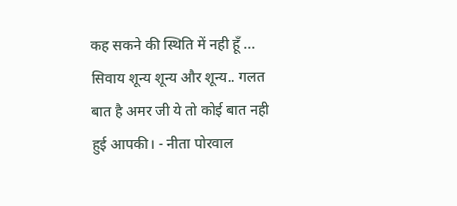कह सकने की स्थिति में नही हूँ ... सिवाय शून्य शून्य और शून्य.. गलत बात है अमर जी ये तो कोई बात नही हुई आपकी। - नीता पोरवाल